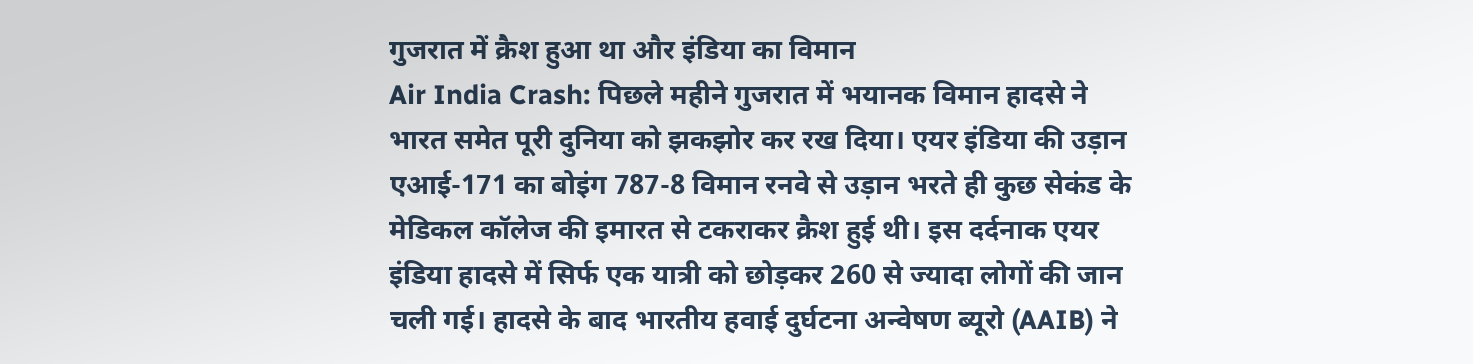गुजरात में क्रैश हुआ था और इंडिया का विमान
Air India Crash: पिछले महीने गुजरात में भयानक विमान हादसे ने भारत समेत पूरी दुनिया को झकझोर कर रख दिया। एयर इंडिया की उड़ान एआई-171 का बोइंग 787-8 विमान रनवे से उड़ान भरते ही कुछ सेकंड के मेडिकल कॉलेज की इमारत से टकराकर क्रैश हुई थी। इस दर्दनाक एयर इंडिया हादसे में सिर्फ एक यात्री को छोड़कर 260 से ज्यादा लोगों की जान चली गई। हादसे के बाद भारतीय हवाई दुर्घटना अन्वेषण ब्यूरो (AAIB) ने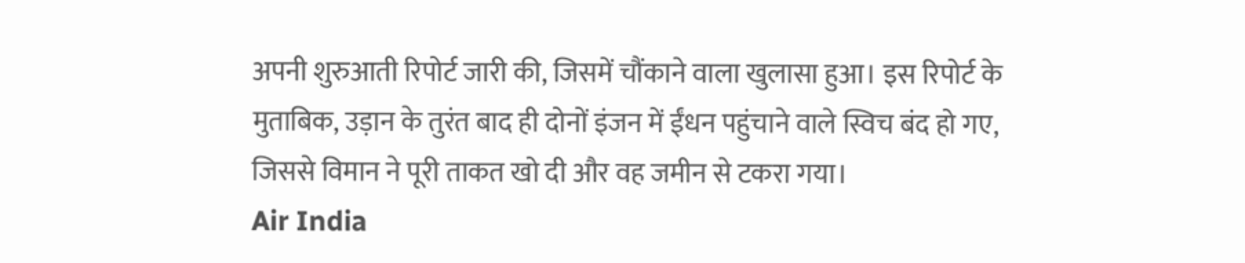अपनी शुरुआती रिपोर्ट जारी की, जिसमें चौंकाने वाला खुलासा हुआ। इस रिपोर्ट के मुताबिक, उड़ान के तुरंत बाद ही दोनों इंजन में ईंधन पहुंचाने वाले स्विच बंद हो गए, जिससे विमान ने पूरी ताकत खो दी और वह जमीन से टकरा गया।
Air India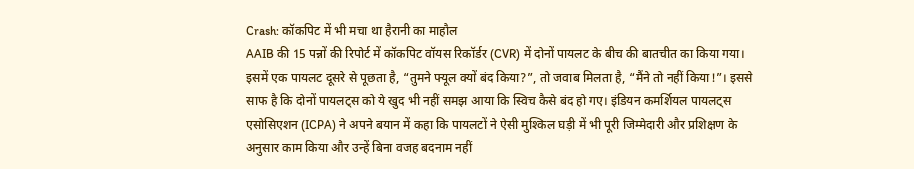Crash: कॉकपिट में भी मचा था हैरानी का माहौल
AAIB की 15 पन्नों की रिपोर्ट में कॉकपिट वॉयस रिकॉर्डर (CVR) में दोनों पायलट के बीच की बातचीत का किया गया। इसमें एक पायलट दूसरे से पूछता है, “तुमने फ्यूल क्यों बंद किया?”, तो जवाब मिलता है, “मैंने तो नहीं किया!”। इससे साफ है कि दोनों पायलट्स को ये खुद भी नहीं समझ आया कि स्विच कैसे बंद हो गए। इंडियन कमर्शियल पायलट्स एसोसिएशन (ICPA) ने अपने बयान में कहा कि पायलटों ने ऐसी मुश्किल घड़ी में भी पूरी जिम्मेदारी और प्रशिक्षण के अनुसार काम किया और उन्हें बिना वजह बदनाम नहीं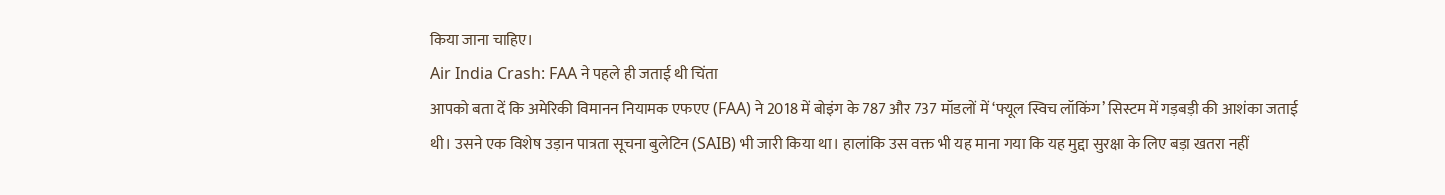किया जाना चाहिए।
Air India Crash: FAA ने पहले ही जताई थी चिंता
आपको बता दें कि अमेरिकी विमानन नियामक एफएए (FAA) ने 2018 में बोइंग के 787 और 737 मॉडलों में ‘फ्यूल स्विच लॉकिंग’ सिस्टम में गड़बड़ी की आशंका जताई थी। उसने एक विशेष उड़ान पात्रता सूचना बुलेटिन (SAIB) भी जारी किया था। हालांकि उस वक्त भी यह माना गया कि यह मुद्दा सुरक्षा के लिए बड़ा खतरा नहीं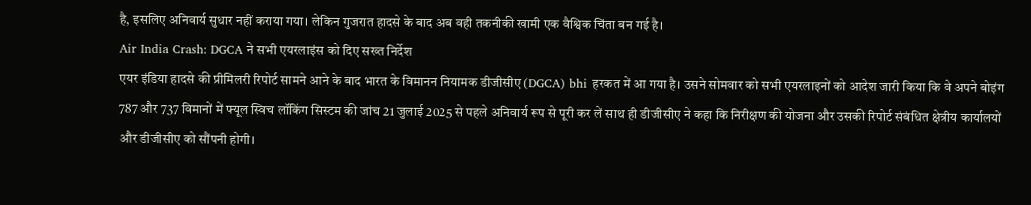है, इसलिए अनिवार्य सुधार नहीं कराया गया। लेकिन गुजरात हादसे के बाद अब वही तकनीकी खामी एक वैश्विक चिंता बन गई है।
Air India Crash: DGCA ने सभी एयरलाइंस को दिए सख्त निर्देश
एयर इंडिया हादसे की प्रीमिलरी रिपोर्ट सामने आने के बाद भारत के विमानन नियामक डीजीसीए (DGCA) bhi हरकत में आ गया है। उसने सोमवार को सभी एयरलाइनों को आदेश जारी किया कि वे अपने बोइंग 787 और 737 विमानों में फ्यूल स्विच लॉकिंग सिस्टम की जांच 21 जुलाई 2025 से पहले अनिवार्य रूप से पूरी कर लें साथ ही डीजीसीए ने कहा कि निरीक्षण की योजना और उसकी रिपोर्ट संबंधित क्षेत्रीय कार्यालयों और डीजीसीए को सौंपनी होगी।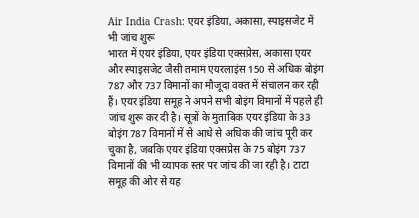Air India Crash: एयर इंडिया, अकासा, स्पाइसजेट में भी जांच शुरू
भारत में एयर इंडिया, एयर इंडिया एक्सप्रेस, अकासा एयर और स्पाइसजेट जैसी तमाम एयरलाइंस 150 से अधिक बोइंग 787 और 737 विमानों का मौजूदा वक्त में संचालन कर रही हैं। एयर इंडिया समूह ने अपने सभी बोइंग विमानों में पहले ही जांच शुरू कर दी है। सूत्रों के मुताबिक एयर इंडिया के 33 बोइंग 787 विमानों में से आधे से अधिक की जांच पूरी कर चुका है, जबकि एयर इंडिया एक्सप्रेस के 75 बोइंग 737 विमानों की भी व्यापक स्तर पर जांच की जा रही है। टाटा समूह की ओर से यह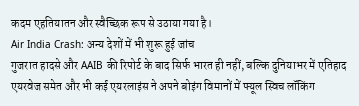कदम एहतियातन और स्वैच्छिक रूप से उठाया गया है।
Air India Crash: अन्य देशों में भी शुरू हुई जांच
गुजरात हादसे और AAIB की रिपोर्ट के बाद सिर्फ भारत ही नहीं, बल्कि दुनियाभर में एतिहाद एयरवेज समेत और भी कई एयरलाइंस ने अपने बोइंग विमानों में फ्यूल स्विच लॉकिंग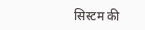सिस्टम की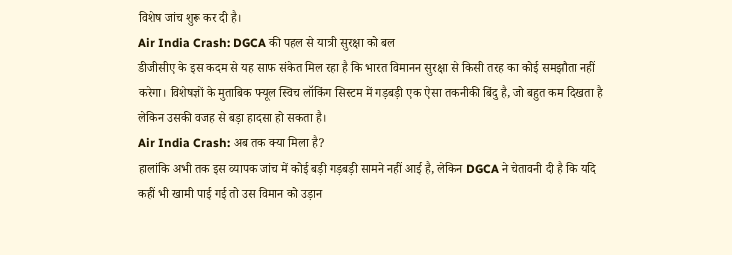विशेष जांच शुरू कर दी है।
Air India Crash: DGCA की पहल से यात्री सुरक्षा को बल
डीजीसीए के इस कदम से यह साफ संकेत मिल रहा है कि भारत विमानन सुरक्षा से किसी तरह का कोई समझौता नहीं करेगा। विशेषज्ञों के मुताबिक फ्यूल स्विच लॉकिंग सिस्टम में गड़बड़ी एक ऐसा तकनीकी बिंदु है, जो बहुत कम दिखता है लेकिन उसकी वजह से बड़ा हादसा हो सकता है।
Air India Crash: अब तक क्या मिला है?
हालांकि अभी तक इस व्यापक जांच में कोई बड़ी गड़बड़ी सामने नहीं आई है, लेकिन DGCA ने चेतावनी दी है कि यदि कहीं भी खामी पाई गई तो उस विमान को उड़ान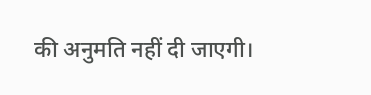की अनुमति नहीं दी जाएगी।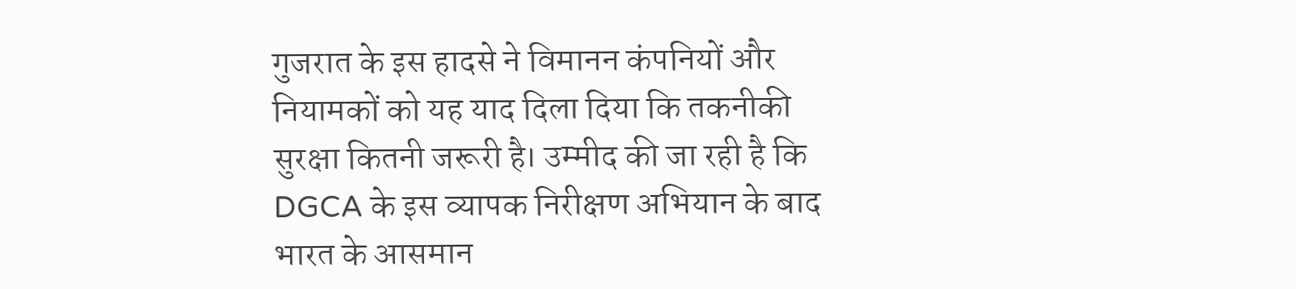गुजरात के इस हादसे ने विमानन कंपनियों और नियामकों को यह याद दिला दिया कि तकनीकी सुरक्षा कितनी जरूरी है। उम्मीद की जा रही है कि DGCA के इस व्यापक निरीक्षण अभियान के बाद भारत के आसमान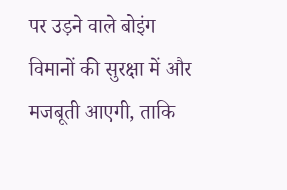पर उड़ने वाले बोइंग विमानों की सुरक्षा में और मजबूती आएगी, ताकि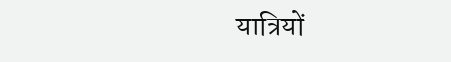यात्रियों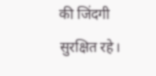की जिंदगी सुरक्षित रहे।